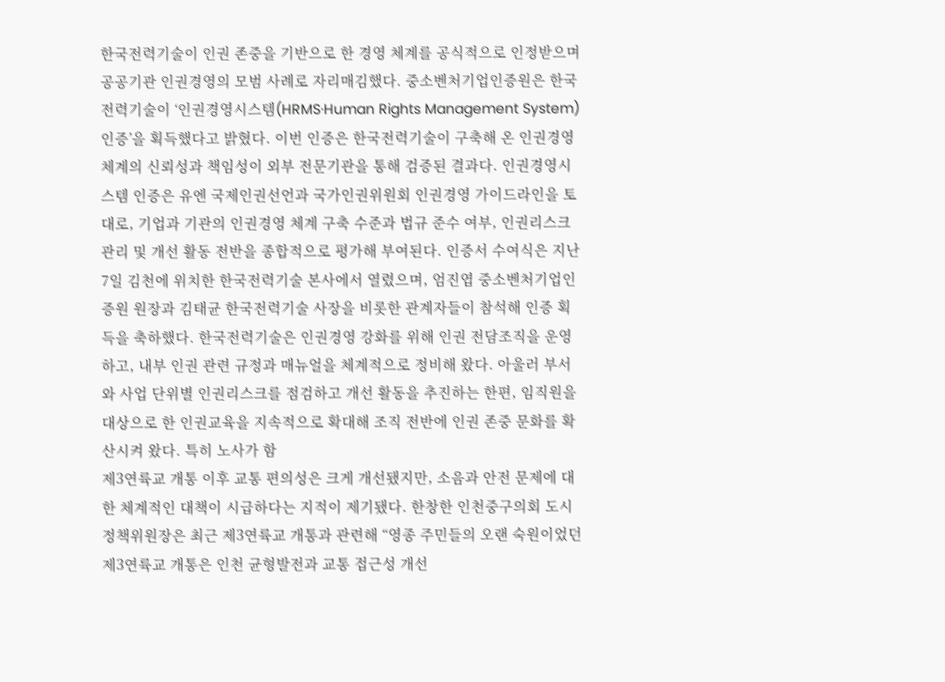한국전력기술이 인권 존중을 기반으로 한 경영 체계를 공식적으로 인정받으며 공공기관 인권경영의 모범 사례로 자리매김했다. 중소벤처기업인증원은 한국전력기술이 ‘인권경영시스템(HRMS·Human Rights Management System) 인증’을 획득했다고 밝혔다. 이번 인증은 한국전력기술이 구축해 온 인권경영 체계의 신뢰성과 책임성이 외부 전문기관을 통해 검증된 결과다. 인권경영시스템 인증은 유엔 국제인권선언과 국가인권위원회 인권경영 가이드라인을 토대로, 기업과 기관의 인권경영 체계 구축 수준과 법규 준수 여부, 인권리스크 관리 및 개선 활동 전반을 종합적으로 평가해 부여된다. 인증서 수여식은 지난 7일 김천에 위치한 한국전력기술 본사에서 열렸으며, 엄진엽 중소벤처기업인증원 원장과 김태균 한국전력기술 사장을 비롯한 관계자들이 참석해 인증 획득을 축하했다. 한국전력기술은 인권경영 강화를 위해 인권 전담조직을 운영하고, 내부 인권 관련 규정과 매뉴얼을 체계적으로 정비해 왔다. 아울러 부서와 사업 단위별 인권리스크를 점검하고 개선 활동을 추진하는 한편, 임직원을 대상으로 한 인권교육을 지속적으로 확대해 조직 전반에 인권 존중 문화를 확산시켜 왔다. 특히 노사가 함
제3연륙교 개통 이후 교통 편의성은 크게 개선됐지만, 소음과 안전 문제에 대한 체계적인 대책이 시급하다는 지적이 제기됐다. 한창한 인천중구의회 도시정책위원장은 최근 제3연륙교 개통과 관련해 “영종 주민들의 오랜 숙원이었던 제3연륙교 개통은 인천 균형발전과 교통 접근성 개선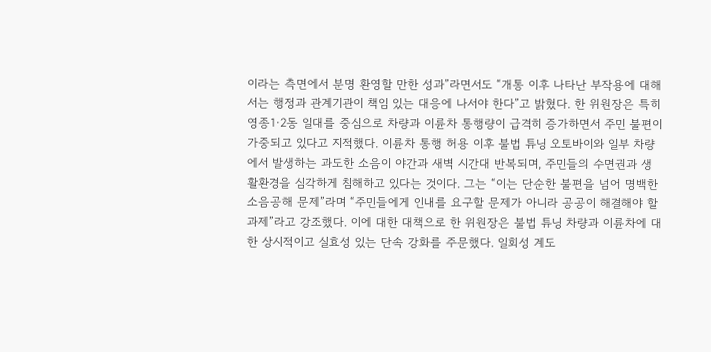이라는 측면에서 분명 환영할 만한 성과”라면서도 “개통 이후 나타난 부작용에 대해서는 행정과 관계기관이 책임 있는 대응에 나서야 한다”고 밝혔다. 한 위원장은 특히 영종1·2동 일대를 중심으로 차량과 이륜차 통행량이 급격히 증가하면서 주민 불편이 가중되고 있다고 지적했다. 이륜차 통행 허용 이후 불법 튜닝 오토바이와 일부 차량에서 발생하는 과도한 소음이 야간과 새벽 시간대 반복되며, 주민들의 수면권과 생활환경을 심각하게 침해하고 있다는 것이다. 그는 “이는 단순한 불편을 넘어 명백한 소음공해 문제”라며 “주민들에게 인내를 요구할 문제가 아니라 공공이 해결해야 할 과제”라고 강조했다. 이에 대한 대책으로 한 위원장은 불법 튜닝 차량과 이륜차에 대한 상시적이고 실효성 있는 단속 강화를 주문했다. 일회성 계도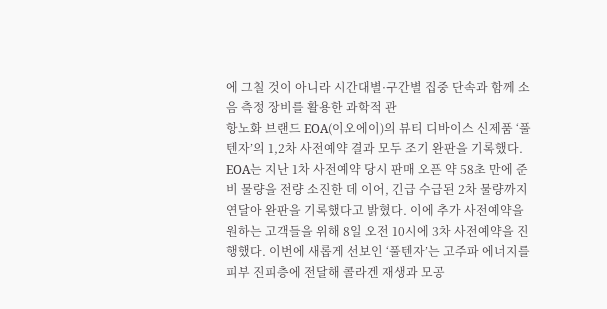에 그칠 것이 아니라 시간대별·구간별 집중 단속과 함께 소음 측정 장비를 활용한 과학적 관
항노화 브랜드 EOA(이오에이)의 뷰티 디바이스 신제품 ‘풀텐자’의 1,2차 사전예약 결과 모두 조기 완판을 기록했다. EOA는 지난 1차 사전예약 당시 판매 오픈 약 58초 만에 준비 물량을 전량 소진한 데 이어, 긴급 수급된 2차 물량까지 연달아 완판을 기록했다고 밝혔다. 이에 추가 사전예약을 원하는 고객들을 위해 8일 오전 10시에 3차 사전예약을 진행했다. 이번에 새롭게 선보인 ‘풀텐자’는 고주파 에너지를 피부 진피층에 전달해 콜라겐 재생과 모공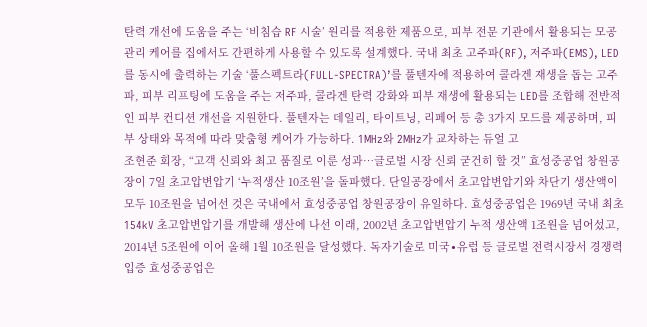탄력 개선에 도움을 주는 ‘비침습 RF 시술’ 원리를 적용한 제품으로, 피부 전문 기관에서 활용되는 모공 관리 케어를 집에서도 간편하게 사용할 수 있도록 설계했다. 국내 최초 고주파(RF), 저주파(EMS), LED를 동시에 출력하는 기술 ‘풀스펙트라(FULL-SPECTRA)’를 풀텐자에 적용하여 콜라겐 재생을 돕는 고주파, 피부 리프팅에 도움을 주는 저주파, 콜라겐 탄력 강화와 피부 재생에 활용되는 LED를 조합해 전반적인 피부 컨디션 개선을 지원한다. 풀텐자는 데일리, 타이트닝, 리페어 등 총 3가지 모드를 제공하며, 피부 상태와 목적에 따라 맞춤형 케어가 가능하다. 1MHz와 2MHz가 교차하는 듀얼 고
조현준 회장, “고객 신뢰와 최고 품질로 이룬 성과…글로벌 시장 신뢰 굳건히 할 것” 효성중공업 창원공장이 7일 초고압변압기 ‘누적생산 10조원’을 돌파했다. 단일공장에서 초고압변압기와 차단기 생산액이 모두 10조원을 넘어선 것은 국내에서 효성중공업 창원공장이 유일하다. 효성중공업은 1969년 국내 최초 154kV 초고압변압기를 개발해 생산에 나선 이래, 2002년 초고압변압기 누적 생산액 1조원을 넘어섰고, 2014년 5조원에 이어 올해 1월 10조원을 달성했다. 독자기술로 미국∙유럽 등 글로벌 전력시장서 경쟁력 입증 효성중공업은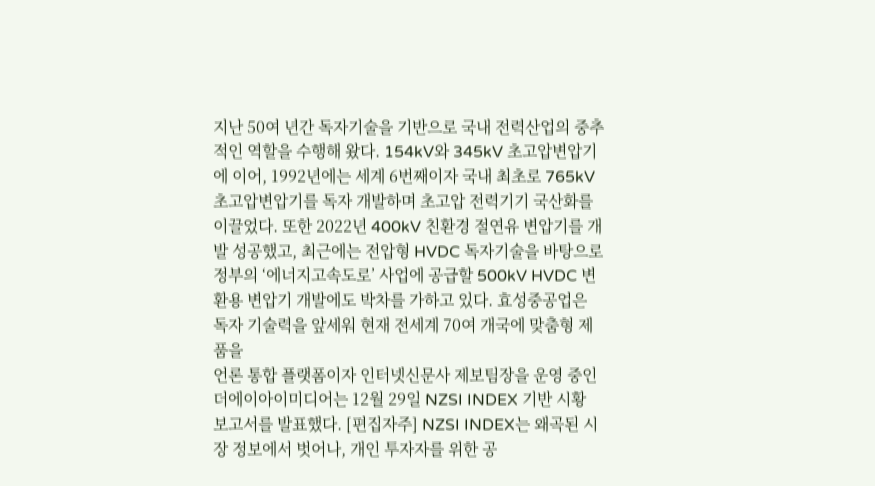지난 50여 년간 독자기술을 기반으로 국내 전력산업의 중추적인 역할을 수행해 왔다. 154kV와 345kV 초고압변압기에 이어, 1992년에는 세계 6번째이자 국내 최초로 765kV 초고압변압기를 독자 개발하며 초고압 전력기기 국산화를 이끌었다. 또한 2022년 400kV 친환경 절연유 변압기를 개발 성공했고, 최근에는 전압형 HVDC 독자기술을 바탕으로 정부의 ‘에너지고속도로’ 사업에 공급할 500kV HVDC 변환용 변압기 개발에도 박차를 가하고 있다. 효성중공업은 독자 기술력을 앞세워 현재 전세계 70여 개국에 맞춤형 제품을
언론 통합 플랫폼이자 인터넷신문사 제보팀장을 운영 중인 더에이아이미디어는 12월 29일 NZSI INDEX 기반 시황 보고서를 발표했다. [편집자주] NZSI INDEX는 왜곡된 시장 정보에서 벗어나, 개인 투자자를 위한 공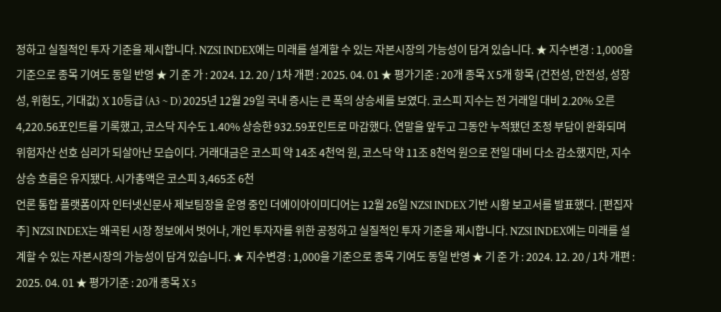정하고 실질적인 투자 기준을 제시합니다. NZSI INDEX에는 미래를 설계할 수 있는 자본시장의 가능성이 담겨 있습니다. ★ 지수변경 : 1,000을 기준으로 종목 기여도 동일 반영 ★ 기 준 가 : 2024. 12. 20 / 1차 개편 : 2025. 04. 01 ★ 평가기준 : 20개 종목 X 5개 항목 (건전성, 안전성, 성장성, 위험도, 기대값) X 10등급 (A3 ~ D) 2025년 12월 29일 국내 증시는 큰 폭의 상승세를 보였다. 코스피 지수는 전 거래일 대비 2.20% 오른 4,220.56포인트를 기록했고, 코스닥 지수도 1.40% 상승한 932.59포인트로 마감했다. 연말을 앞두고 그동안 누적됐던 조정 부담이 완화되며 위험자산 선호 심리가 되살아난 모습이다. 거래대금은 코스피 약 14조 4천억 원, 코스닥 약 11조 8천억 원으로 전일 대비 다소 감소했지만, 지수 상승 흐름은 유지됐다. 시가총액은 코스피 3,465조 6천
언론 통합 플랫폼이자 인터넷신문사 제보팀장을 운영 중인 더에이아이미디어는 12월 26일 NZSI INDEX 기반 시황 보고서를 발표했다. [편집자주] NZSI INDEX는 왜곡된 시장 정보에서 벗어나, 개인 투자자를 위한 공정하고 실질적인 투자 기준을 제시합니다. NZSI INDEX에는 미래를 설계할 수 있는 자본시장의 가능성이 담겨 있습니다. ★ 지수변경 : 1,000을 기준으로 종목 기여도 동일 반영 ★ 기 준 가 : 2024. 12. 20 / 1차 개편 : 2025. 04. 01 ★ 평가기준 : 20개 종목 X 5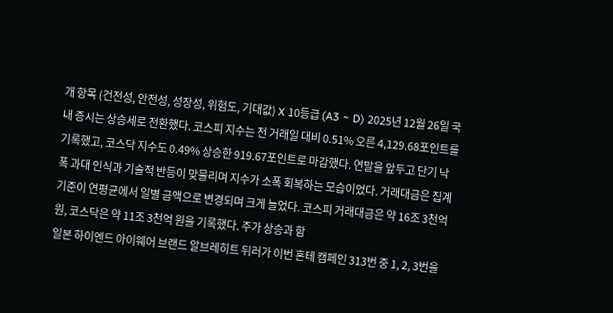개 항목 (건전성, 안전성, 성장성, 위험도, 기대값) X 10등급 (A3 ~ D) 2025년 12월 26일 국내 증시는 상승세로 전환했다. 코스피 지수는 전 거래일 대비 0.51% 오른 4,129.68포인트를 기록했고, 코스닥 지수도 0.49% 상승한 919.67포인트로 마감했다. 연말을 앞두고 단기 낙폭 과대 인식과 기술적 반등이 맞물리며 지수가 소폭 회복하는 모습이었다. 거래대금은 집계 기준이 연평균에서 일별 금액으로 변경되며 크게 늘었다. 코스피 거래대금은 약 16조 3천억 원, 코스닥은 약 11조 3천억 원을 기록했다. 주가 상승과 함
일본 하이엔드 아이웨어 브랜드 알브레히트 뒤러가 이번 혼테 캠페인 313번 중 1, 2, 3번을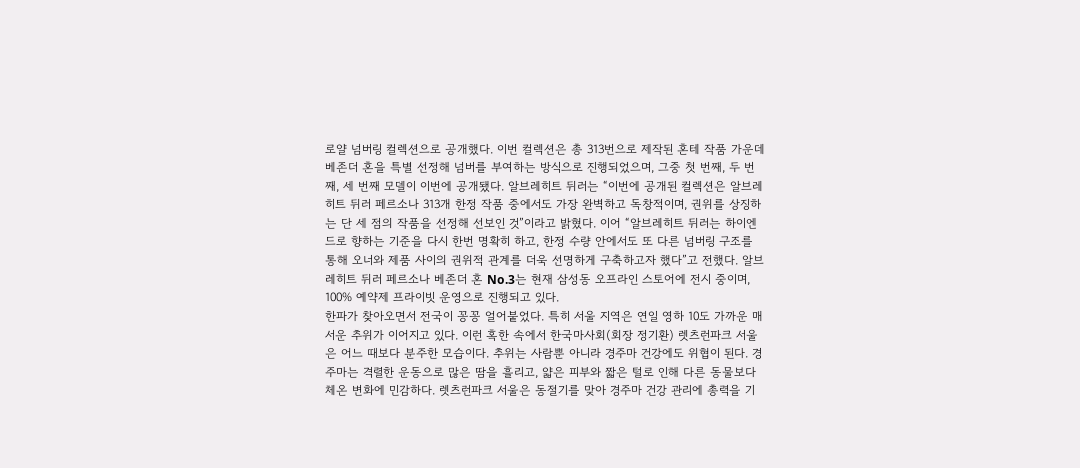로얄 넘버링 컬렉션으로 공개했다. 이번 컬렉션은 총 313번으로 제작된 혼테 작품 가운데 베존더 혼을 특별 선정해 넘버를 부여하는 방식으로 진행되었으며, 그중 첫 번째, 두 번째, 세 번째 모델이 이번에 공개됐다. 알브레히트 뒤러는 “이번에 공개된 컬렉션은 알브레히트 뒤러 페르소나 313개 한정 작품 중에서도 가장 완벽하고 독창적이며, 권위를 상징하는 단 세 점의 작품을 선정해 선보인 것”이라고 밝혔다. 이어 “알브레히트 뒤러는 하이엔드로 향하는 기준을 다시 한번 명확히 하고, 한정 수량 안에서도 또 다른 넘버링 구조를 통해 오너와 제품 사이의 권위적 관계를 더욱 선명하게 구축하고자 했다”고 전했다. 알브레히트 뒤러 페르소나 베존더 혼 No.3는 현재 삼성동 오프라인 스토어에 전시 중이며, 100% 예약제 프라이빗 운영으로 진행되고 있다.
한파가 찾아오면서 전국이 꽁꽁 얼어붙었다. 특히 서울 지역은 연일 영하 10도 가까운 매서운 추위가 이어지고 있다. 이런 혹한 속에서 한국마사회(회장 정기환) 렛츠런파크 서울은 어느 때보다 분주한 모습이다. 추위는 사람뿐 아니라 경주마 건강에도 위협이 된다. 경주마는 격렬한 운동으로 많은 땀을 흘리고, 얇은 피부와 짧은 털로 인해 다른 동물보다 체온 변화에 민감하다. 렛츠런파크 서울은 동절기를 맞아 경주마 건강 관리에 총력을 기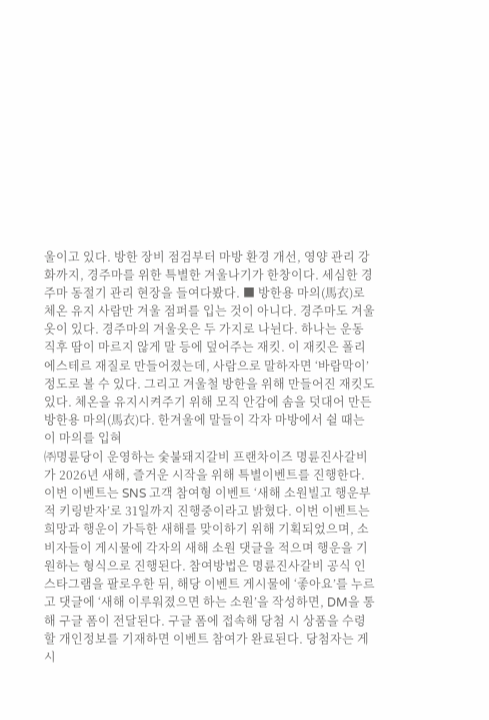울이고 있다. 방한 장비 점검부터 마방 환경 개선, 영양 관리 강화까지, 경주마를 위한 특별한 겨울나기가 한창이다. 세심한 경주마 동절기 관리 현장을 들여다봤다. ■ 방한용 마의(馬衣)로 체온 유지 사람만 겨울 점퍼를 입는 것이 아니다. 경주마도 겨울옷이 있다. 경주마의 겨울옷은 두 가지로 나뉜다. 하나는 운동 직후 땀이 마르지 않게 말 등에 덮어주는 재킷. 이 재킷은 폴리에스테르 재질로 만들어졌는데, 사람으로 말하자면 ‘바람막이’ 정도로 볼 수 있다. 그리고 겨울철 방한을 위해 만들어진 재킷도 있다. 체온을 유지시켜주기 위해 모직 안감에 솜을 덧대어 만든 방한용 마의(馬衣)다. 한겨울에 말들이 각자 마방에서 쉴 때는 이 마의를 입혀
㈜명륜당이 운영하는 숯불돼지갈비 프랜차이즈 명륜진사갈비가 2026년 새해, 즐거운 시작을 위해 특별이벤트를 진행한다. 이번 이벤트는 SNS 고객 참여형 이벤트 ‘새해 소원빌고 행운부적 키링받자’로 31일까지 진행중이라고 밝혔다. 이번 이벤트는 희망과 행운이 가득한 새해를 맞이하기 위해 기획되었으며, 소비자들이 게시물에 각자의 새해 소원 댓글을 적으며 행운을 기원하는 형식으로 진행된다. 참여방법은 명륜진사갈비 공식 인스타그램을 팔로우한 뒤, 해당 이벤트 게시물에 ‘좋아요’를 누르고 댓글에 ‘새해 이루워졌으면 하는 소원’을 작성하면, DM을 통해 구글 폼이 전달된다. 구글 폼에 접속해 당첨 시 상품을 수령할 개인정보를 기재하면 이벤트 참여가 완료된다. 당첨자는 게시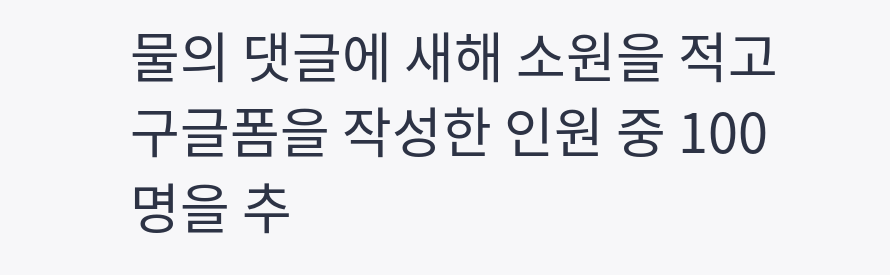물의 댓글에 새해 소원을 적고 구글폼을 작성한 인원 중 100명을 추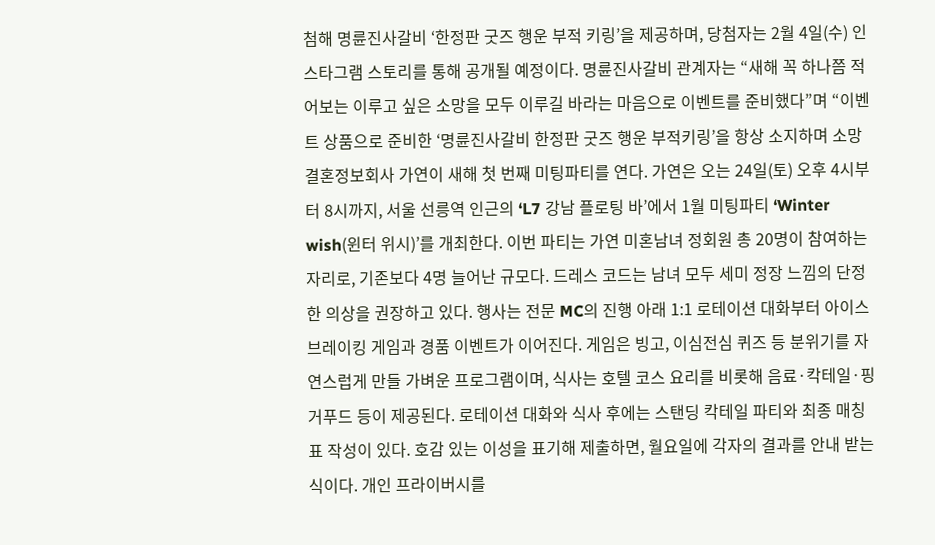첨해 명륜진사갈비 ‘한정판 굿즈 행운 부적 키링’을 제공하며, 당첨자는 2월 4일(수) 인스타그램 스토리를 통해 공개될 예정이다. 명륜진사갈비 관계자는 “새해 꼭 하나쯤 적어보는 이루고 싶은 소망을 모두 이루길 바라는 마음으로 이벤트를 준비했다”며 “이벤트 상품으로 준비한 ‘명륜진사갈비 한정판 굿즈 행운 부적키링’을 항상 소지하며 소망
결혼정보회사 가연이 새해 첫 번째 미팅파티를 연다. 가연은 오는 24일(토) 오후 4시부터 8시까지, 서울 선릉역 인근의 ‘L7 강남 플로팅 바’에서 1월 미팅파티 ‘Winter wish(윈터 위시)’를 개최한다. 이번 파티는 가연 미혼남녀 정회원 총 20명이 참여하는 자리로, 기존보다 4명 늘어난 규모다. 드레스 코드는 남녀 모두 세미 정장 느낌의 단정한 의상을 권장하고 있다. 행사는 전문 MC의 진행 아래 1:1 로테이션 대화부터 아이스브레이킹 게임과 경품 이벤트가 이어진다. 게임은 빙고, 이심전심 퀴즈 등 분위기를 자연스럽게 만들 가벼운 프로그램이며, 식사는 호텔 코스 요리를 비롯해 음료·칵테일·핑거푸드 등이 제공된다. 로테이션 대화와 식사 후에는 스탠딩 칵테일 파티와 최종 매칭표 작성이 있다. 호감 있는 이성을 표기해 제출하면, 월요일에 각자의 결과를 안내 받는 식이다. 개인 프라이버시를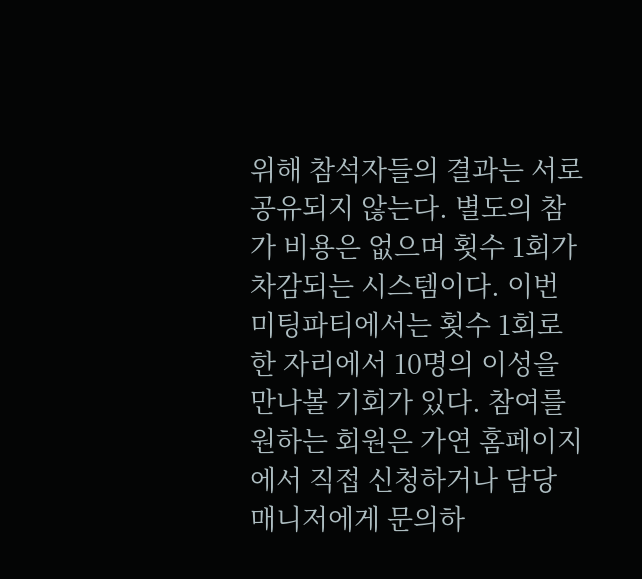위해 참석자들의 결과는 서로 공유되지 않는다. 별도의 참가 비용은 없으며 횟수 1회가 차감되는 시스템이다. 이번 미팅파티에서는 횟수 1회로 한 자리에서 10명의 이성을 만나볼 기회가 있다. 참여를 원하는 회원은 가연 홈페이지에서 직접 신청하거나 담당 매니저에게 문의하